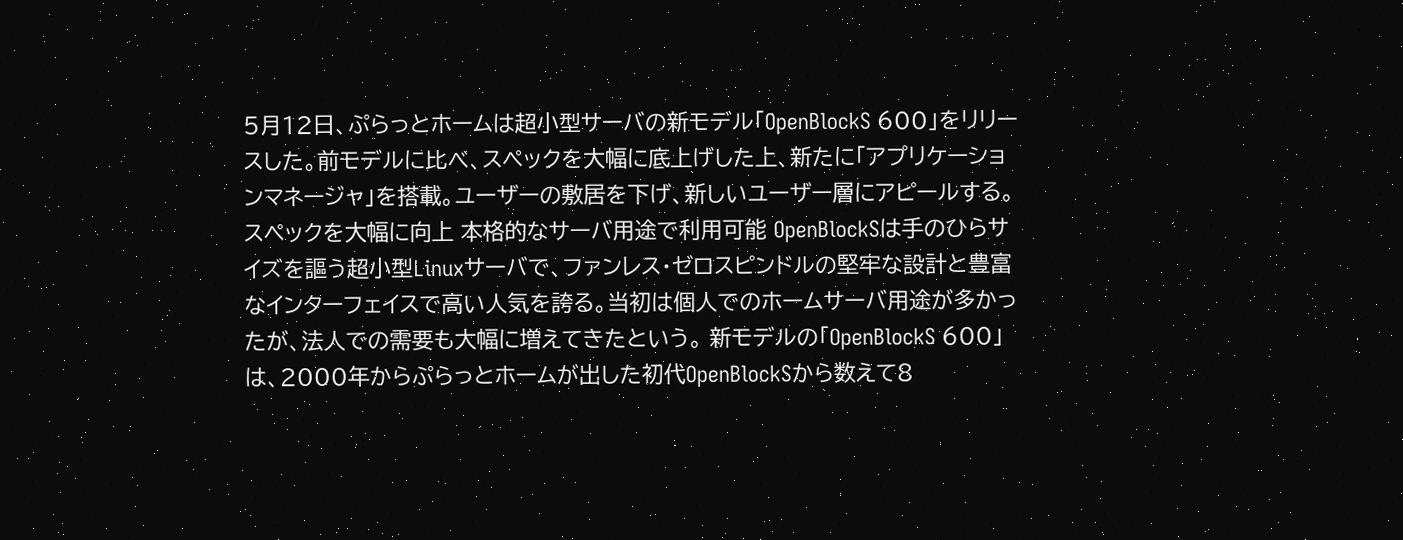5月12日、ぷらっとホームは超小型サーバの新モデル「OpenBlockS 600」をリリースした。前モデルに比べ、スペックを大幅に底上げした上、新たに「アプリケーションマネージャ」を搭載。ユーザーの敷居を下げ、新しいユーザー層にアピールする。 スペックを大幅に向上 本格的なサーバ用途で利用可能 OpenBlockSは手のひらサイズを謳う超小型Linuxサーバで、ファンレス・ゼロスピンドルの堅牢な設計と豊富なインターフェイスで高い人気を誇る。当初は個人でのホームサーバ用途が多かったが、法人での需要も大幅に増えてきたという。 新モデルの「OpenBlockS 600」は、2000年からぷらっとホームが出した初代OpenBlockSから数えて8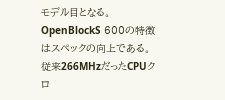モデル目となる。OpenBlockS 600の特徴はスペックの向上である。従来266MHzだったCPUクロ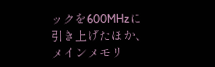ックを600MHzに引き上げたほか、メインメモリ